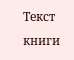Текст книги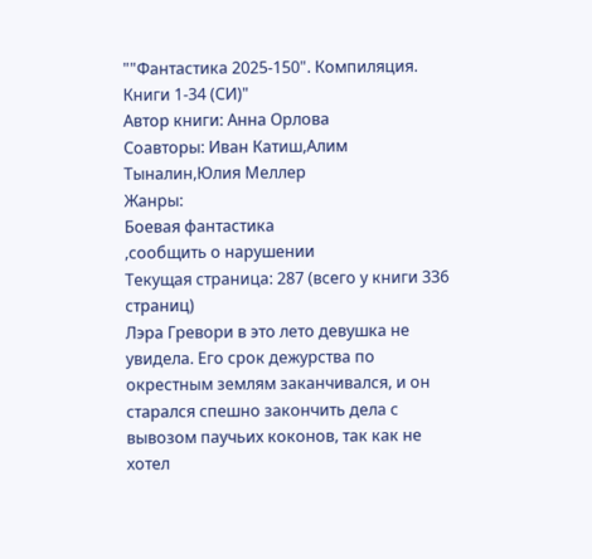""Фантастика 2025-150". Компиляция. Книги 1-34 (СИ)"
Автор книги: Анна Орлова
Соавторы: Иван Катиш,Алим Тыналин,Юлия Меллер
Жанры:
Боевая фантастика
,сообщить о нарушении
Текущая страница: 287 (всего у книги 336 страниц)
Лэра Гревори в это лето девушка не увидела. Его срок дежурства по окрестным землям заканчивался, и он старался спешно закончить дела с вывозом паучьих коконов, так как не хотел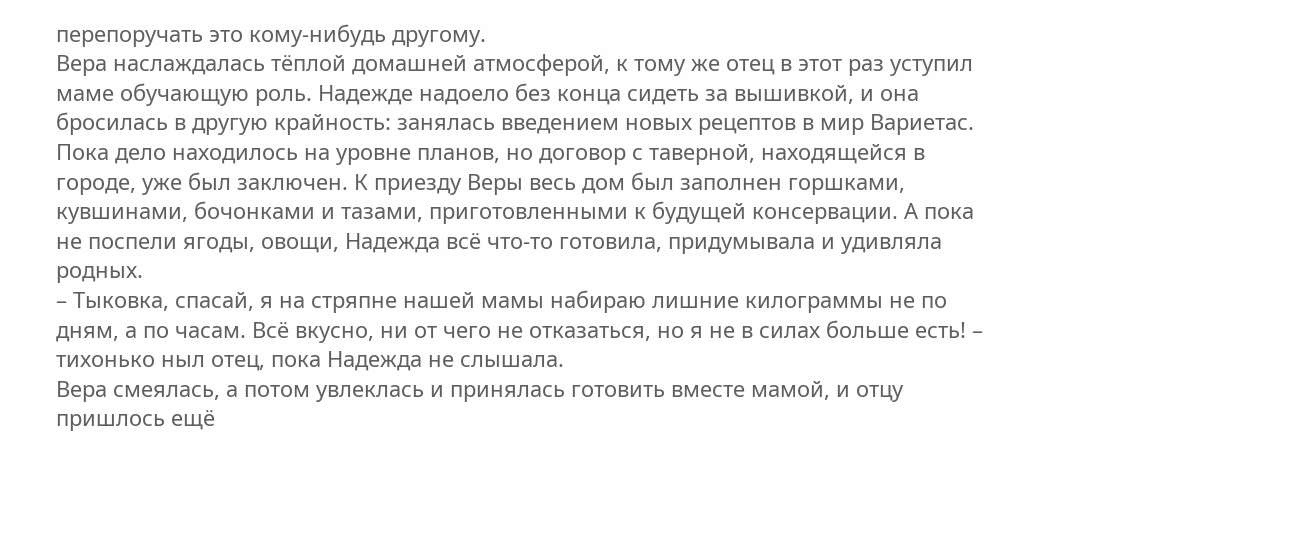перепоручать это кому-нибудь другому.
Вера наслаждалась тёплой домашней атмосферой, к тому же отец в этот раз уступил маме обучающую роль. Надежде надоело без конца сидеть за вышивкой, и она бросилась в другую крайность: занялась введением новых рецептов в мир Вариетас. Пока дело находилось на уровне планов, но договор с таверной, находящейся в городе, уже был заключен. К приезду Веры весь дом был заполнен горшками, кувшинами, бочонками и тазами, приготовленными к будущей консервации. А пока не поспели ягоды, овощи, Надежда всё что-то готовила, придумывала и удивляла родных.
– Тыковка, спасай, я на стряпне нашей мамы набираю лишние килограммы не по дням, а по часам. Всё вкусно, ни от чего не отказаться, но я не в силах больше есть! – тихонько ныл отец, пока Надежда не слышала.
Вера смеялась, а потом увлеклась и принялась готовить вместе мамой, и отцу пришлось ещё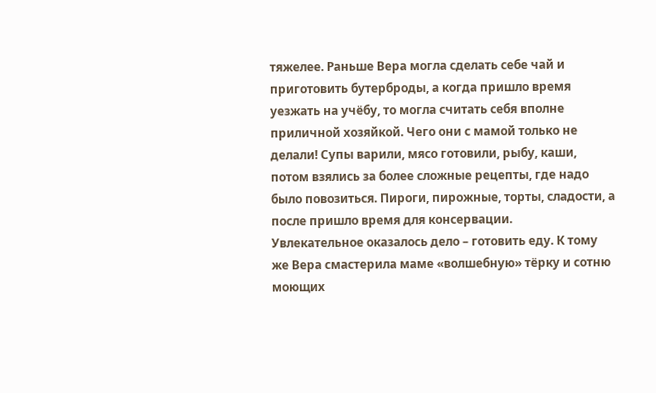тяжелее. Раньше Вера могла сделать себе чай и приготовить бутерброды, а когда пришло время уезжать на учёбу, то могла считать себя вполне приличной хозяйкой. Чего они с мамой только не делали! Супы варили, мясо готовили, рыбу, каши, потом взялись за более сложные рецепты, где надо было повозиться. Пироги, пирожные, торты, сладости, а после пришло время для консервации.
Увлекательное оказалось дело – готовить еду. К тому же Вера смастерила маме «волшебную» тёрку и сотню моющих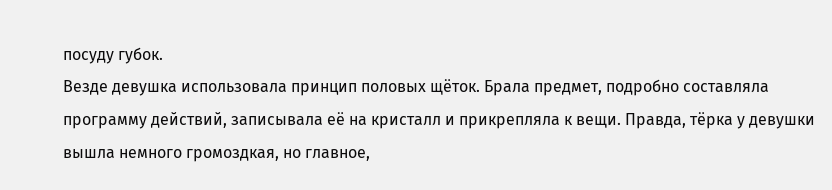посуду губок.
Везде девушка использовала принцип половых щёток. Брала предмет, подробно составляла программу действий, записывала её на кристалл и прикрепляла к вещи. Правда, тёрка у девушки вышла немного громоздкая, но главное,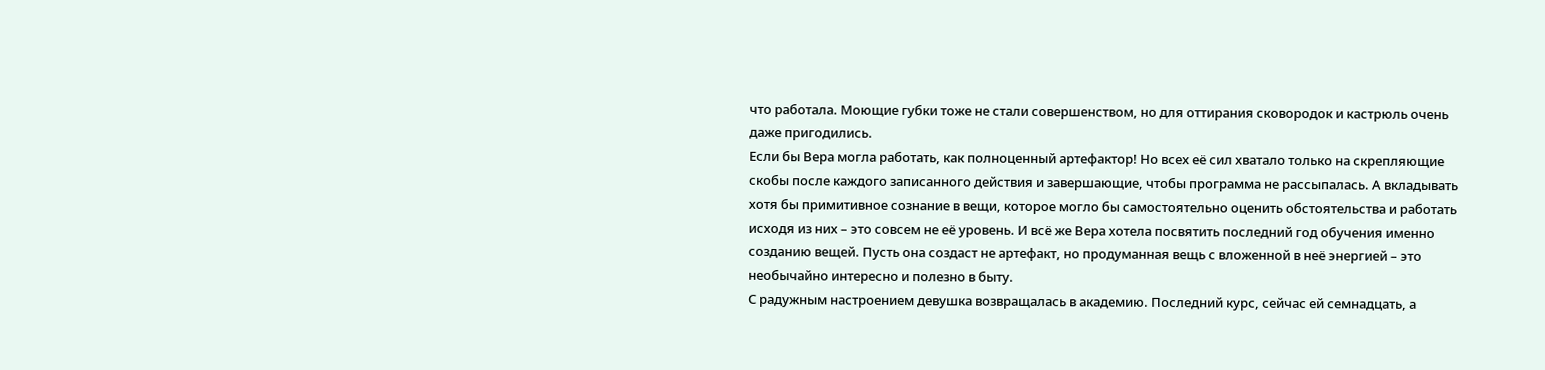что работала. Моющие губки тоже не стали совершенством, но для оттирания сковородок и кастрюль очень даже пригодились.
Если бы Вера могла работать, как полноценный артефактор! Но всех её сил хватало только на скрепляющие скобы после каждого записанного действия и завершающие, чтобы программа не рассыпалась. А вкладывать хотя бы примитивное сознание в вещи, которое могло бы самостоятельно оценить обстоятельства и работать исходя из них – это совсем не её уровень. И всё же Вера хотела посвятить последний год обучения именно созданию вещей. Пусть она создаст не артефакт, но продуманная вещь с вложенной в неё энергией – это необычайно интересно и полезно в быту.
С радужным настроением девушка возвращалась в академию. Последний курс, сейчас ей семнадцать, а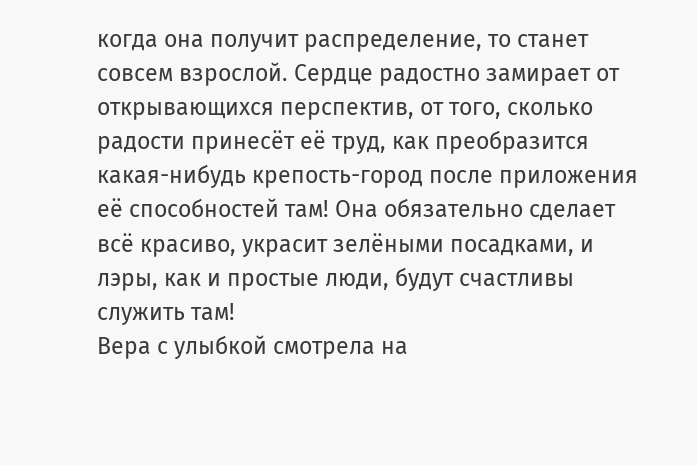когда она получит распределение, то станет совсем взрослой. Сердце радостно замирает от открывающихся перспектив, от того, сколько радости принесёт её труд, как преобразится какая-нибудь крепость-город после приложения её способностей там! Она обязательно сделает всё красиво, украсит зелёными посадками, и лэры, как и простые люди, будут счастливы служить там!
Вера с улыбкой смотрела на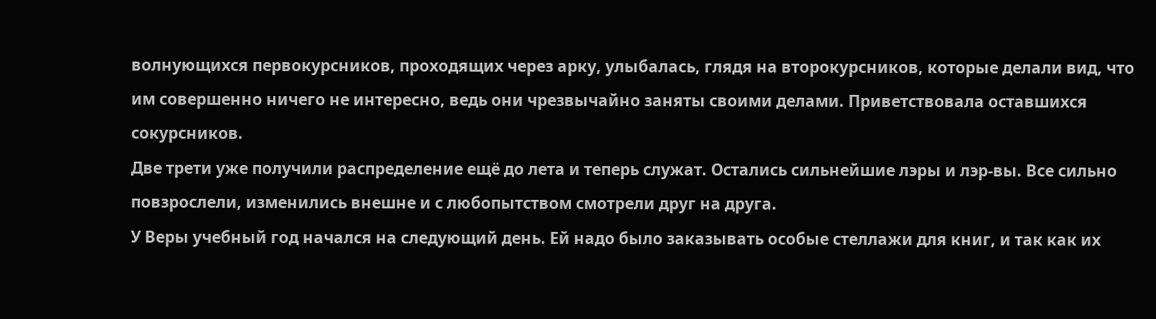волнующихся первокурсников, проходящих через арку, улыбалась, глядя на второкурсников, которые делали вид, что им совершенно ничего не интересно, ведь они чрезвычайно заняты своими делами. Приветствовала оставшихся сокурсников.
Две трети уже получили распределение ещё до лета и теперь служат. Остались сильнейшие лэры и лэр-вы. Все сильно повзрослели, изменились внешне и с любопытством смотрели друг на друга.
У Веры учебный год начался на следующий день. Ей надо было заказывать особые стеллажи для книг, и так как их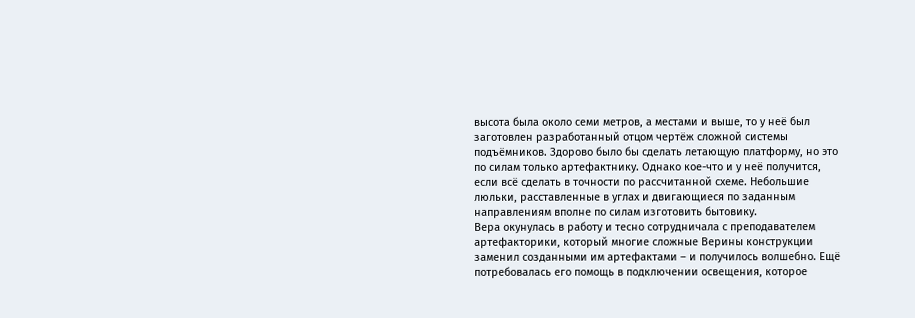высота была около семи метров, а местами и выше, то у неё был заготовлен разработанный отцом чертёж сложной системы подъёмников. Здорово было бы сделать летающую платформу, но это по силам только артефактнику. Однако кое-что и у неё получится, если всё сделать в точности по рассчитанной схеме. Небольшие люльки, расставленные в углах и двигающиеся по заданным направлениям вполне по силам изготовить бытовику.
Вера окунулась в работу и тесно сотрудничала с преподавателем артефакторики, который многие сложные Верины конструкции заменил созданными им артефактами – и получилось волшебно. Ещё потребовалась его помощь в подключении освещения, которое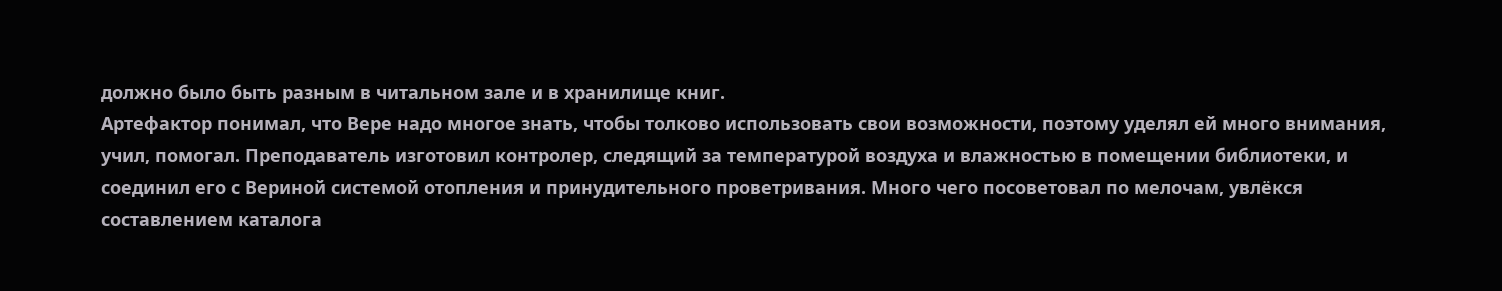должно было быть разным в читальном зале и в хранилище книг.
Артефактор понимал, что Вере надо многое знать, чтобы толково использовать свои возможности, поэтому уделял ей много внимания, учил, помогал. Преподаватель изготовил контролер, следящий за температурой воздуха и влажностью в помещении библиотеки, и соединил его с Вериной системой отопления и принудительного проветривания. Много чего посоветовал по мелочам, увлёкся составлением каталога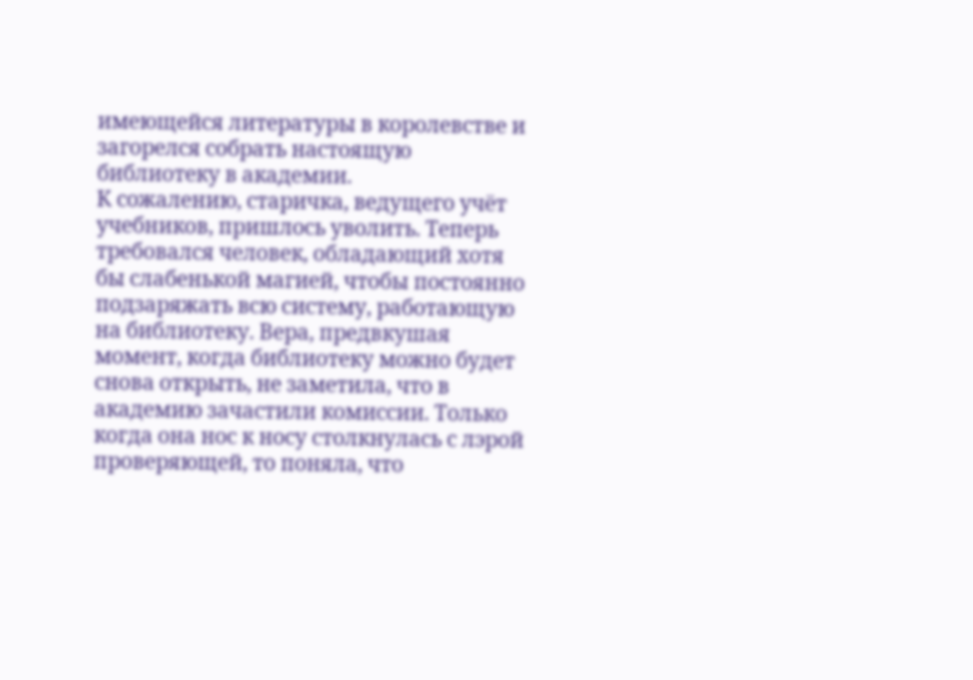имеющейся литературы в королевстве и загорелся собрать настоящую библиотеку в академии.
К сожалению, старичка, ведущего учёт учебников, пришлось уволить. Теперь требовался человек, обладающий хотя бы слабенькой магией, чтобы постоянно подзаряжать всю систему, работающую на библиотеку. Вера, предвкушая момент, когда библиотеку можно будет снова открыть, не заметила, что в академию зачастили комиссии. Только когда она нос к носу столкнулась с лэрой проверяющей, то поняла, что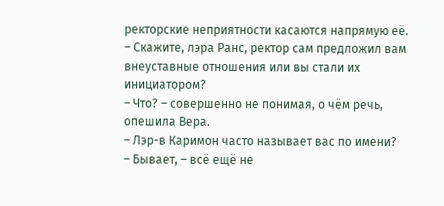ректорские неприятности касаются напрямую её.
– Скажите, лэра Ранс, ректор сам предложил вам внеуставные отношения или вы стали их инициатором?
– Что? – совершенно не понимая, о чём речь, опешила Вера.
– Лэр-в Каримон часто называет вас по имени?
– Бывает, – всё ещё не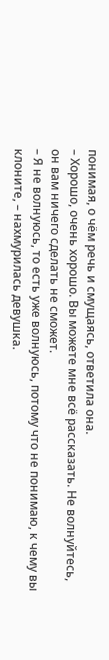понимая, о чём речь и смущаясь, ответила она.
– Хорошо, очень хорошо. Вы можете мне всё рассказать. Не волнуйтесь, он вам ничего сделать не сможет.
– Я не волнуюсь, то есть уже волнуюсь, потому что не понимаю, к чему вы клоните, – нахмурилась девушка.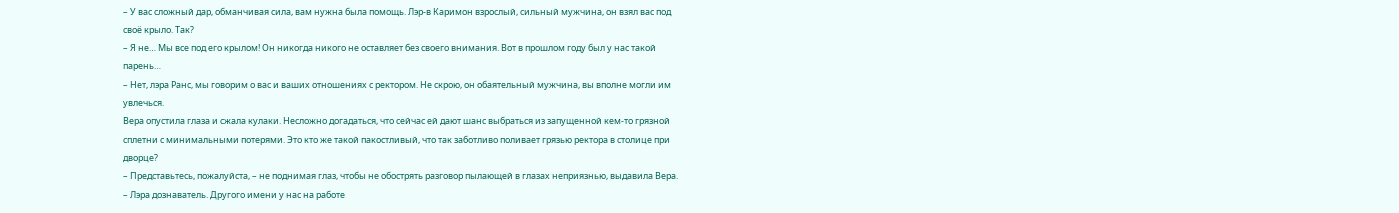– У вас сложный дар, обманчивая сила, вам нужна была помощь. Лэр-в Каримон взрослый, сильный мужчина, он взял вас под своё крыло. Так?
– Я не… Мы все под его крылом! Он никогда никого не оставляет без своего внимания. Вот в прошлом году был у нас такой парень…
– Нет, лэра Ранс, мы говорим о вас и ваших отношениях с ректором. Не скрою, он обаятельный мужчина, вы вполне могли им увлечься.
Вера опустила глаза и сжала кулаки. Несложно догадаться, что сейчас ей дают шанс выбраться из запущенной кем-то грязной сплетни с минимальными потерями. Это кто же такой пакостливый, что так заботливо поливает грязью ректора в столице при дворце?
– Представьтесь, пожалуйста, – не поднимая глаз, чтобы не обострять разговор пылающей в глазах неприязнью, выдавила Вера.
– Лэра дознаватель. Другого имени у нас на работе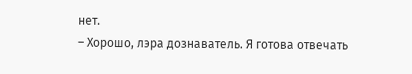нет.
– Хорошо, лэра дознаватель. Я готова отвечать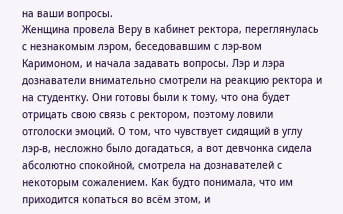на ваши вопросы.
Женщина провела Веру в кабинет ректора, переглянулась с незнакомым лэром, беседовавшим с лэр-вом Каримоном, и начала задавать вопросы. Лэр и лэра дознаватели внимательно смотрели на реакцию ректора и на студентку. Они готовы были к тому, что она будет отрицать свою связь с ректором, поэтому ловили отголоски эмоций. О том, что чувствует сидящий в углу лэр-в, несложно было догадаться, а вот девчонка сидела абсолютно спокойной, смотрела на дознавателей с некоторым сожалением. Как будто понимала, что им приходится копаться во всём этом, и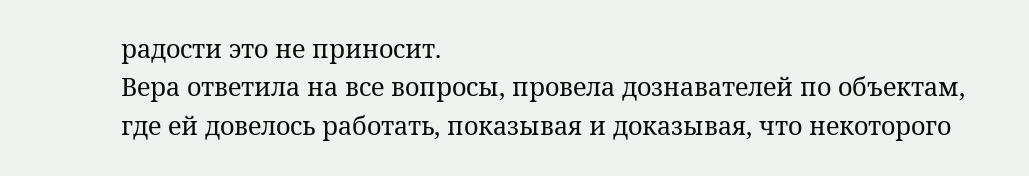радости это не приносит.
Вера ответила на все вопросы, провела дознавателей по объектам, где ей довелось работать, показывая и доказывая, что некоторого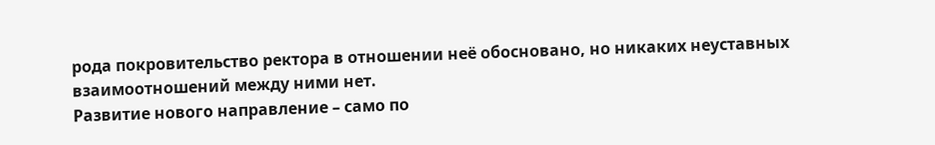рода покровительство ректора в отношении неё обосновано, но никаких неуставных взаимоотношений между ними нет.
Развитие нового направление – само по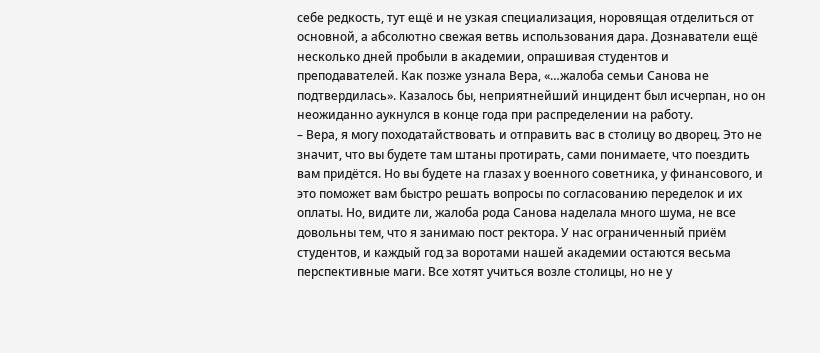себе редкость, тут ещё и не узкая специализация, норовящая отделиться от основной, а абсолютно свежая ветвь использования дара. Дознаватели ещё несколько дней пробыли в академии, опрашивая студентов и преподавателей. Как позже узнала Вера, «…жалоба семьи Санова не подтвердилась». Казалось бы, неприятнейший инцидент был исчерпан, но он неожиданно аукнулся в конце года при распределении на работу.
– Вера, я могу походатайствовать и отправить вас в столицу во дворец. Это не значит, что вы будете там штаны протирать, сами понимаете, что поездить вам придётся. Но вы будете на глазах у военного советника, у финансового, и это поможет вам быстро решать вопросы по согласованию переделок и их оплаты. Но, видите ли, жалоба рода Санова наделала много шума, не все довольны тем, что я занимаю пост ректора. У нас ограниченный приём студентов, и каждый год за воротами нашей академии остаются весьма перспективные маги. Все хотят учиться возле столицы, но не у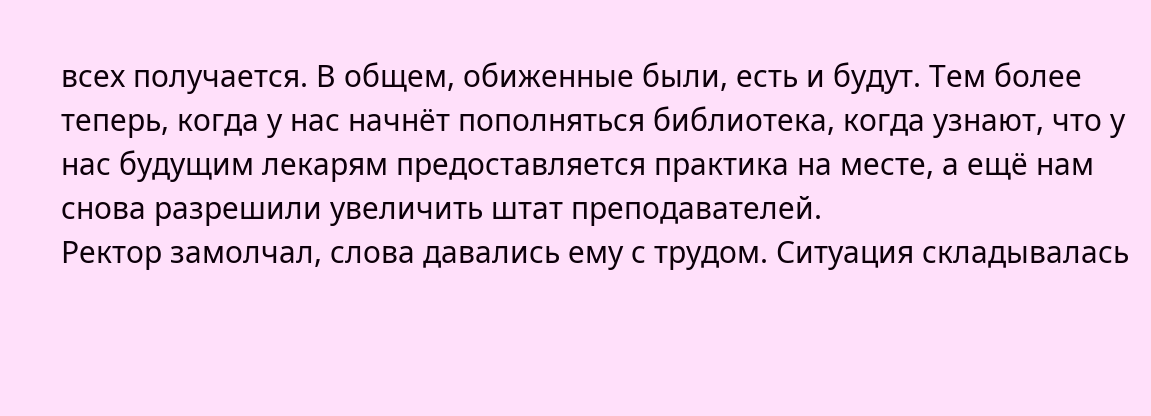всех получается. В общем, обиженные были, есть и будут. Тем более теперь, когда у нас начнёт пополняться библиотека, когда узнают, что у нас будущим лекарям предоставляется практика на месте, а ещё нам снова разрешили увеличить штат преподавателей.
Ректор замолчал, слова давались ему с трудом. Ситуация складывалась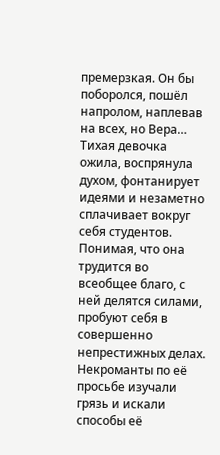премерзкая. Он бы поборолся, пошёл напролом, наплевав на всех, но Вера…
Тихая девочка ожила, воспрянула духом, фонтанирует идеями и незаметно сплачивает вокруг себя студентов. Понимая, что она трудится во всеобщее благо, с ней делятся силами, пробуют себя в совершенно непрестижных делах. Некроманты по её просьбе изучали грязь и искали способы её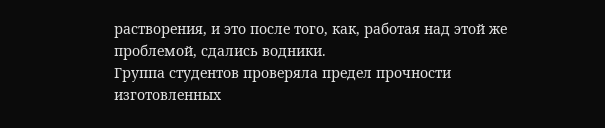растворения, и это после того, как, работая над этой же проблемой, сдались водники.
Группа студентов проверяла предел прочности изготовленных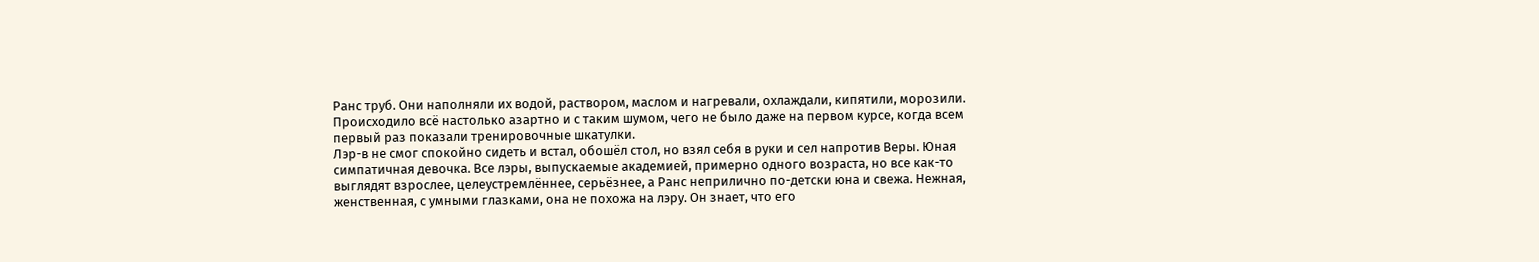Ранс труб. Они наполняли их водой, раствором, маслом и нагревали, охлаждали, кипятили, морозили. Происходило всё настолько азартно и с таким шумом, чего не было даже на первом курсе, когда всем первый раз показали тренировочные шкатулки.
Лэр-в не смог спокойно сидеть и встал, обошёл стол, но взял себя в руки и сел напротив Веры. Юная симпатичная девочка. Все лэры, выпускаемые академией, примерно одного возраста, но все как-то выглядят взрослее, целеустремлённее, серьёзнее, а Ранс неприлично по-детски юна и свежа. Нежная, женственная, с умными глазками, она не похожа на лэру. Он знает, что его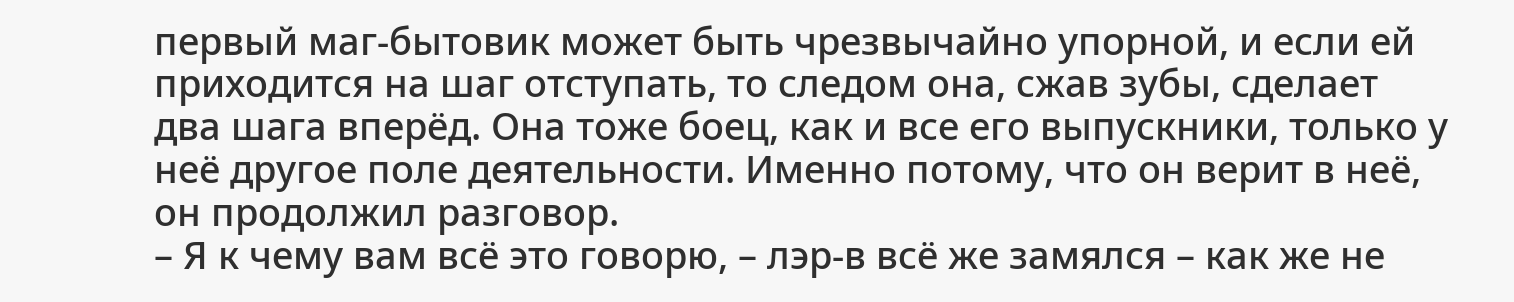первый маг-бытовик может быть чрезвычайно упорной, и если ей приходится на шаг отступать, то следом она, сжав зубы, сделает два шага вперёд. Она тоже боец, как и все его выпускники, только у неё другое поле деятельности. Именно потому, что он верит в неё, он продолжил разговор.
– Я к чему вам всё это говорю, – лэр-в всё же замялся – как же не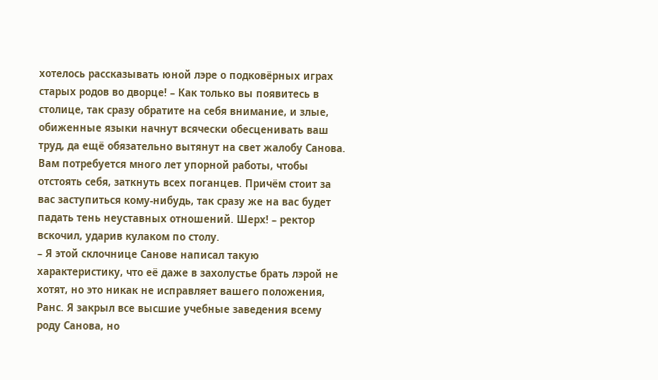хотелось рассказывать юной лэре о подковёрных играх старых родов во дворце! – Как только вы появитесь в столице, так сразу обратите на себя внимание, и злые, обиженные языки начнут всячески обесценивать ваш труд, да ещё обязательно вытянут на свет жалобу Санова. Вам потребуется много лет упорной работы, чтобы отстоять себя, заткнуть всех поганцев. Причём стоит за вас заступиться кому-нибудь, так сразу же на вас будет падать тень неуставных отношений. Шерх! – ректор вскочил, ударив кулаком по столу.
– Я этой склочнице Санове написал такую характеристику, что её даже в захолустье брать лэрой не хотят, но это никак не исправляет вашего положения, Ранс. Я закрыл все высшие учебные заведения всему роду Санова, но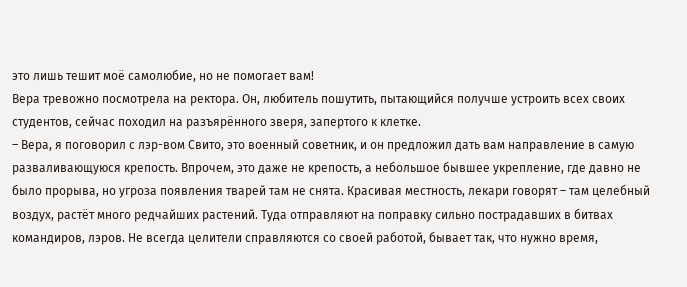это лишь тешит моё самолюбие, но не помогает вам!
Вера тревожно посмотрела на ректора. Он, любитель пошутить, пытающийся получше устроить всех своих студентов, сейчас походил на разъярённого зверя, запертого к клетке.
– Вера, я поговорил с лэр-вом Свито, это военный советник, и он предложил дать вам направление в самую разваливающуюся крепость. Впрочем, это даже не крепость, а небольшое бывшее укрепление, где давно не было прорыва, но угроза появления тварей там не снята. Красивая местность, лекари говорят – там целебный воздух, растёт много редчайших растений. Туда отправляют на поправку сильно пострадавших в битвах командиров, лэров. Не всегда целители справляются со своей работой, бывает так, что нужно время,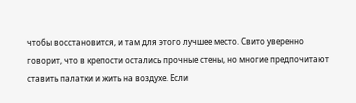чтобы восстановится, и там для этого лучшее место. Свито уверенно говорит, что в крепости остались прочные стены, но многие предпочитают ставить палатки и жить на воздухе. Если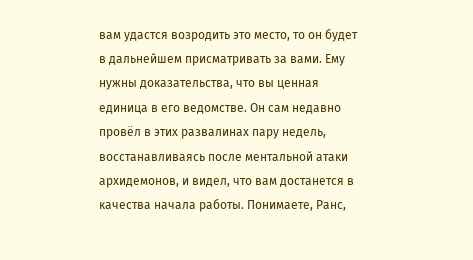вам удастся возродить это место, то он будет в дальнейшем присматривать за вами. Ему нужны доказательства, что вы ценная единица в его ведомстве. Он сам недавно провёл в этих развалинах пару недель, восстанавливаясь после ментальной атаки архидемонов, и видел, что вам достанется в качества начала работы. Понимаете, Ранс,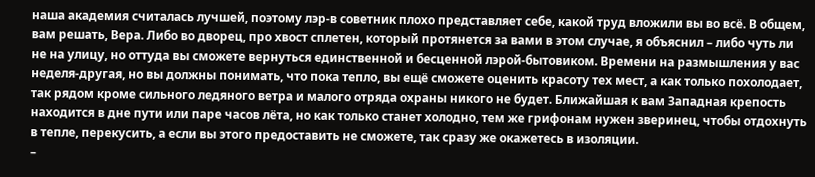наша академия считалась лучшей, поэтому лэр-в советник плохо представляет себе, какой труд вложили вы во всё. В общем, вам решать, Вера. Либо во дворец, про хвост сплетен, который протянется за вами в этом случае, я объяснил – либо чуть ли не на улицу, но оттуда вы сможете вернуться единственной и бесценной лэрой-бытовиком. Времени на размышления у вас неделя-другая, но вы должны понимать, что пока тепло, вы ещё сможете оценить красоту тех мест, а как только похолодает, так рядом кроме сильного ледяного ветра и малого отряда охраны никого не будет. Ближайшая к вам Западная крепость находится в дне пути или паре часов лёта, но как только станет холодно, тем же грифонам нужен зверинец, чтобы отдохнуть в тепле, перекусить, а если вы этого предоставить не сможете, так сразу же окажетесь в изоляции.
–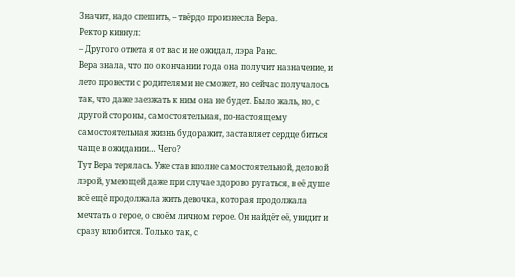Значит, надо спешить, – твёрдо произнесла Вера.
Ректор кивнул:
– Другого ответа я от вас и не ожидал, лэра Ранс.
Вера знала, что по окончании года она получит назначение, и лето провести с родителями не сможет, но сейчас получалось так, что даже заезжать к ним она не будет. Было жаль, но, с другой стороны, самостоятельная, по-настоящему самостоятельная жизнь будоражит, заставляет сердце биться чаще в ожидании… Чего?
Тут Вера терялась. Уже став вполне самостоятельной, деловой лэрой, умеющей даже при случае здорово ругаться, в её душе всё ещё продолжала жить девочка, которая продолжала мечтать о герое, о своём личном герое. Он найдёт её, увидит и сразу влюбится. Только так, с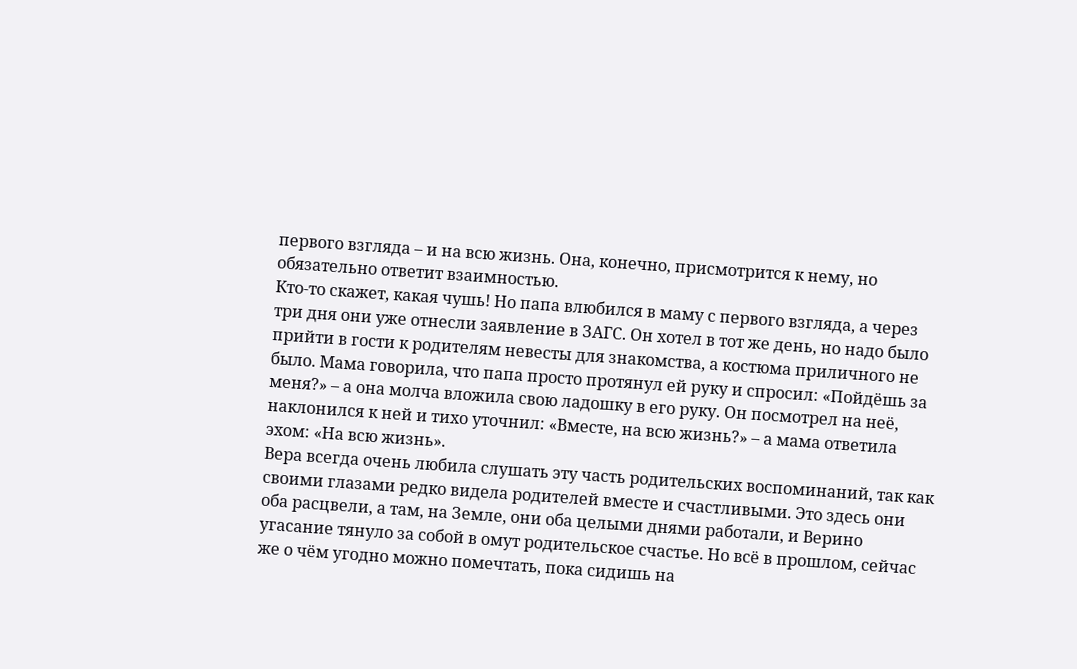первого взгляда – и на всю жизнь. Она, конечно, присмотрится к нему, но обязательно ответит взаимностью.
Кто-то скажет, какая чушь! Но папа влюбился в маму с первого взгляда, а через три дня они уже отнесли заявление в ЗАГС. Он хотел в тот же день, но надо было прийти в гости к родителям невесты для знакомства, а костюма приличного не было. Мама говорила, что папа просто протянул ей руку и спросил: «Пойдёшь за меня?» – а она молча вложила свою ладошку в его руку. Он посмотрел на неё, наклонился к ней и тихо уточнил: «Вместе, на всю жизнь?» – а мама ответила эхом: «На всю жизнь».
Вера всегда очень любила слушать эту часть родительских воспоминаний, так как своими глазами редко видела родителей вместе и счастливыми. Это здесь они оба расцвели, а там, на Земле, они оба целыми днями работали, и Верино угасание тянуло за собой в омут родительское счастье. Но всё в прошлом, сейчас же о чём угодно можно помечтать, пока сидишь на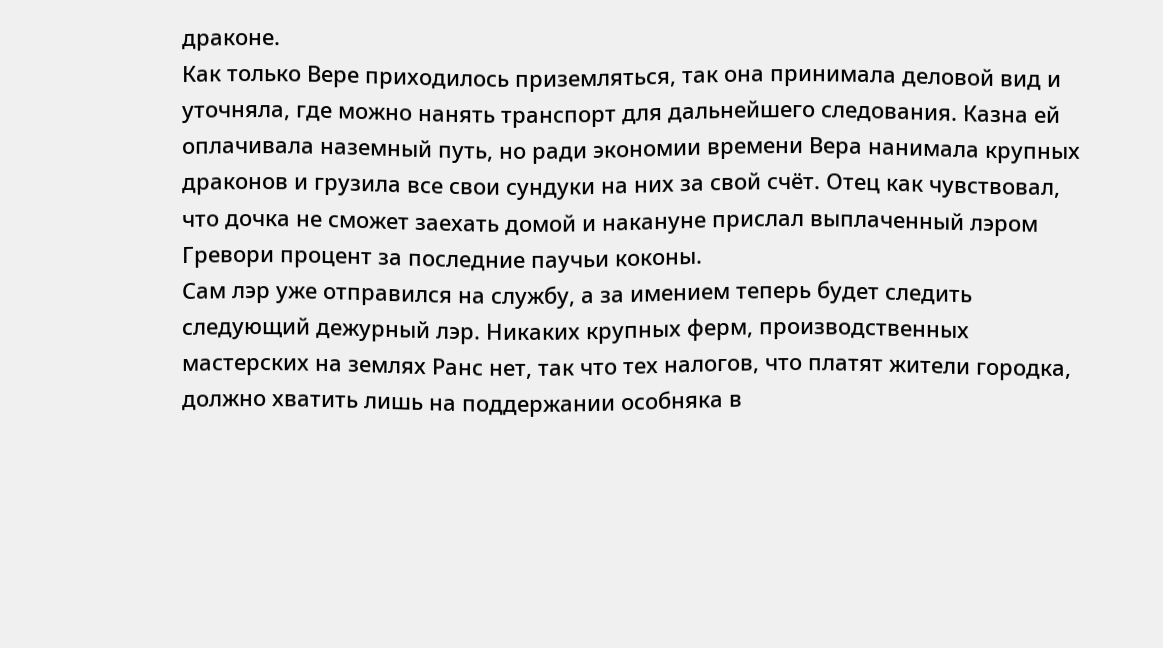драконе.
Как только Вере приходилось приземляться, так она принимала деловой вид и уточняла, где можно нанять транспорт для дальнейшего следования. Казна ей оплачивала наземный путь, но ради экономии времени Вера нанимала крупных драконов и грузила все свои сундуки на них за свой счёт. Отец как чувствовал, что дочка не сможет заехать домой и накануне прислал выплаченный лэром Гревори процент за последние паучьи коконы.
Сам лэр уже отправился на службу, а за имением теперь будет следить следующий дежурный лэр. Никаких крупных ферм, производственных мастерских на землях Ранс нет, так что тех налогов, что платят жители городка, должно хватить лишь на поддержании особняка в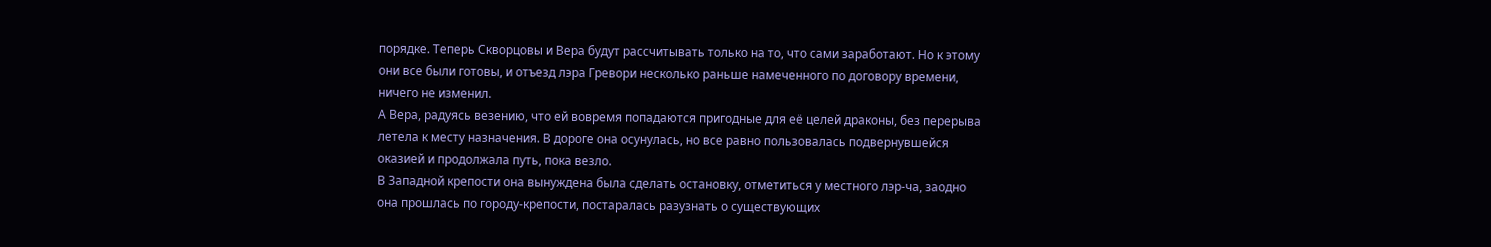порядке. Теперь Скворцовы и Вера будут рассчитывать только на то, что сами заработают. Но к этому они все были готовы, и отъезд лэра Гревори несколько раньше намеченного по договору времени, ничего не изменил.
А Вера, радуясь везению, что ей вовремя попадаются пригодные для её целей драконы, без перерыва летела к месту назначения. В дороге она осунулась, но все равно пользовалась подвернувшейся оказией и продолжала путь, пока везло.
В Западной крепости она вынуждена была сделать остановку, отметиться у местного лэр-ча, заодно она прошлась по городу-крепости, постаралась разузнать о существующих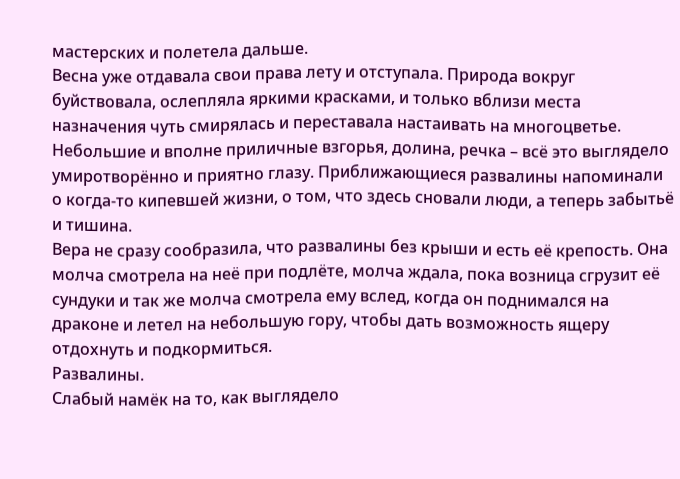мастерских и полетела дальше.
Весна уже отдавала свои права лету и отступала. Природа вокруг буйствовала, ослепляла яркими красками, и только вблизи места назначения чуть смирялась и переставала настаивать на многоцветье. Небольшие и вполне приличные взгорья, долина, речка – всё это выглядело умиротворённо и приятно глазу. Приближающиеся развалины напоминали о когда-то кипевшей жизни, о том, что здесь сновали люди, а теперь забытьё и тишина.
Вера не сразу сообразила, что развалины без крыши и есть её крепость. Она молча смотрела на неё при подлёте, молча ждала, пока возница сгрузит её сундуки и так же молча смотрела ему вслед, когда он поднимался на драконе и летел на небольшую гору, чтобы дать возможность ящеру отдохнуть и подкормиться.
Развалины.
Слабый намёк на то, как выглядело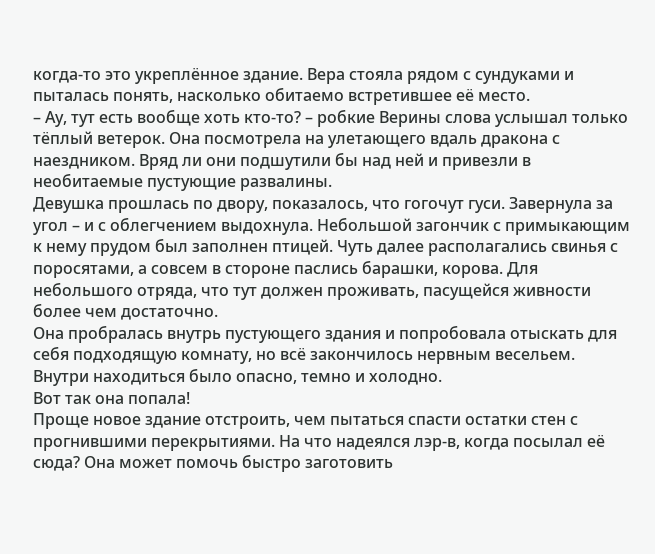когда-то это укреплённое здание. Вера стояла рядом с сундуками и пыталась понять, насколько обитаемо встретившее её место.
– Ау, тут есть вообще хоть кто-то? – робкие Верины слова услышал только тёплый ветерок. Она посмотрела на улетающего вдаль дракона с наездником. Вряд ли они подшутили бы над ней и привезли в необитаемые пустующие развалины.
Девушка прошлась по двору, показалось, что гогочут гуси. Завернула за угол – и с облегчением выдохнула. Небольшой загончик с примыкающим к нему прудом был заполнен птицей. Чуть далее располагались свинья с поросятами, а совсем в стороне паслись барашки, корова. Для небольшого отряда, что тут должен проживать, пасущейся живности более чем достаточно.
Она пробралась внутрь пустующего здания и попробовала отыскать для себя подходящую комнату, но всё закончилось нервным весельем. Внутри находиться было опасно, темно и холодно.
Вот так она попала!
Проще новое здание отстроить, чем пытаться спасти остатки стен с прогнившими перекрытиями. На что надеялся лэр-в, когда посылал её сюда? Она может помочь быстро заготовить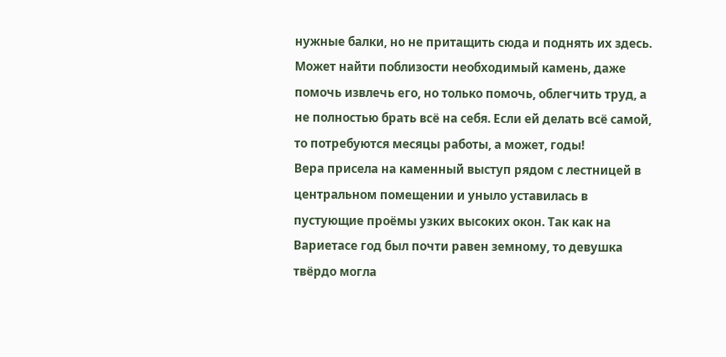нужные балки, но не притащить сюда и поднять их здесь. Может найти поблизости необходимый камень, даже помочь извлечь его, но только помочь, облегчить труд, а не полностью брать всё на себя. Если ей делать всё самой, то потребуются месяцы работы, а может, годы!
Вера присела на каменный выступ рядом с лестницей в центральном помещении и уныло уставилась в пустующие проёмы узких высоких окон. Так как на Вариетасе год был почти равен земному, то девушка твёрдо могла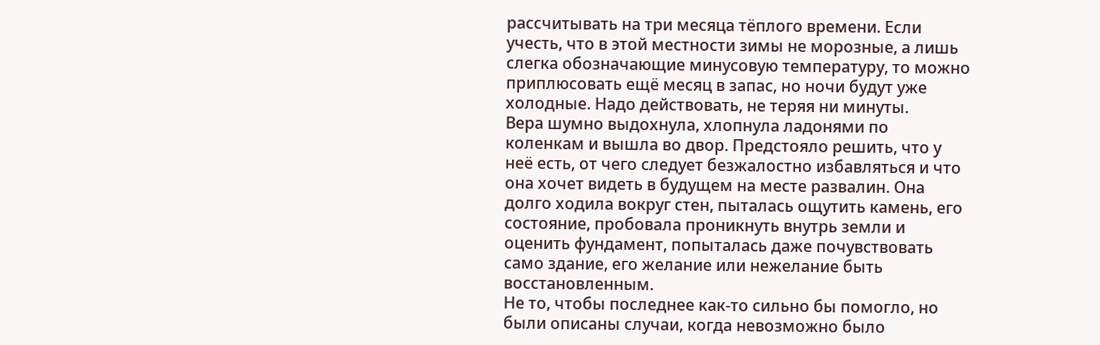рассчитывать на три месяца тёплого времени. Если учесть, что в этой местности зимы не морозные, а лишь слегка обозначающие минусовую температуру, то можно приплюсовать ещё месяц в запас, но ночи будут уже холодные. Надо действовать, не теряя ни минуты.
Вера шумно выдохнула, хлопнула ладонями по коленкам и вышла во двор. Предстояло решить, что у неё есть, от чего следует безжалостно избавляться и что она хочет видеть в будущем на месте развалин. Она долго ходила вокруг стен, пыталась ощутить камень, его состояние, пробовала проникнуть внутрь земли и оценить фундамент, попыталась даже почувствовать само здание, его желание или нежелание быть восстановленным.
Не то, чтобы последнее как-то сильно бы помогло, но были описаны случаи, когда невозможно было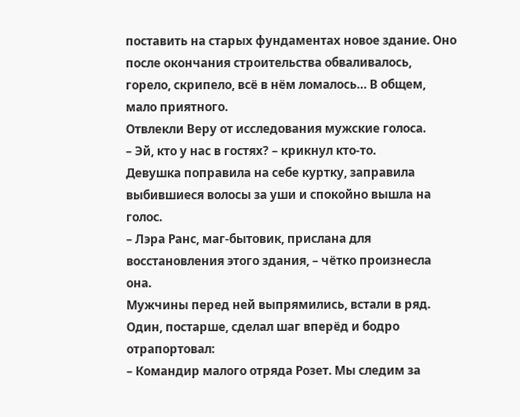поставить на старых фундаментах новое здание. Оно после окончания строительства обваливалось, горело, скрипело, всё в нём ломалось… В общем, мало приятного.
Отвлекли Веру от исследования мужские голоса.
– Эй, кто у нас в гостях? – крикнул кто-то.
Девушка поправила на себе куртку, заправила выбившиеся волосы за уши и спокойно вышла на голос.
– Лэра Ранс, маг-бытовик, прислана для восстановления этого здания, – чётко произнесла она.
Мужчины перед ней выпрямились, встали в ряд. Один, постарше, сделал шаг вперёд и бодро отрапортовал:
– Командир малого отряда Розет. Мы следим за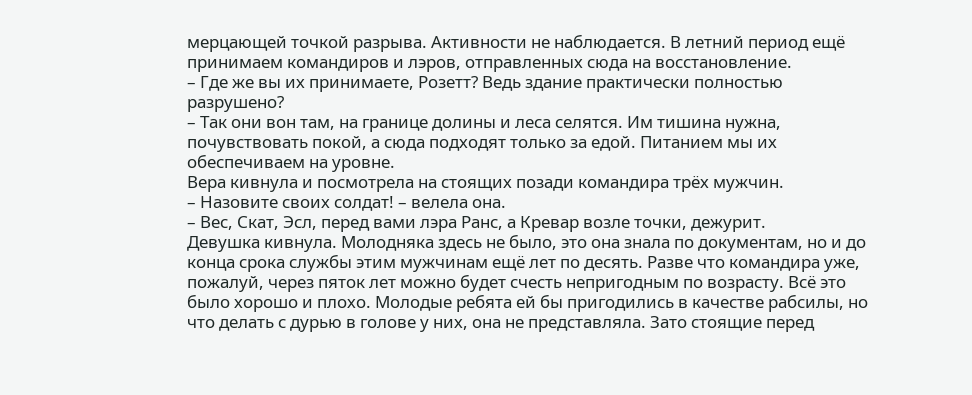мерцающей точкой разрыва. Активности не наблюдается. В летний период ещё принимаем командиров и лэров, отправленных сюда на восстановление.
– Где же вы их принимаете, Розетт? Ведь здание практически полностью разрушено?
– Так они вон там, на границе долины и леса селятся. Им тишина нужна, почувствовать покой, а сюда подходят только за едой. Питанием мы их обеспечиваем на уровне.
Вера кивнула и посмотрела на стоящих позади командира трёх мужчин.
– Назовите своих солдат! – велела она.
– Вес, Скат, Эсл, перед вами лэра Ранс, а Кревар возле точки, дежурит.
Девушка кивнула. Молодняка здесь не было, это она знала по документам, но и до конца срока службы этим мужчинам ещё лет по десять. Разве что командира уже, пожалуй, через пяток лет можно будет счесть непригодным по возрасту. Всё это было хорошо и плохо. Молодые ребята ей бы пригодились в качестве рабсилы, но что делать с дурью в голове у них, она не представляла. Зато стоящие перед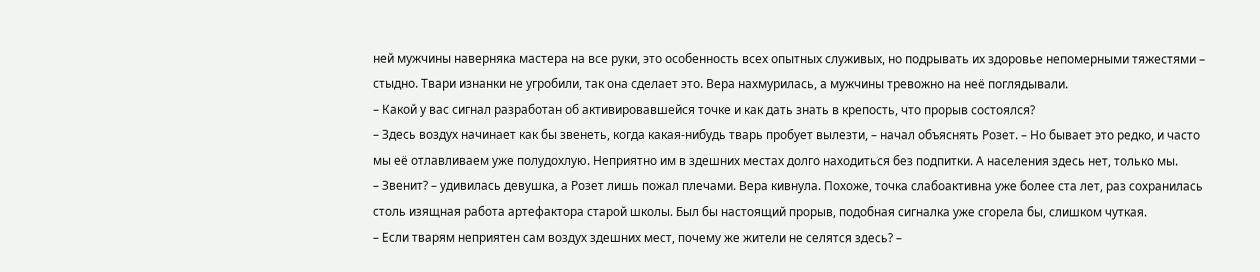ней мужчины наверняка мастера на все руки, это особенность всех опытных служивых, но подрывать их здоровье непомерными тяжестями – стыдно. Твари изнанки не угробили, так она сделает это. Вера нахмурилась, а мужчины тревожно на неё поглядывали.
– Какой у вас сигнал разработан об активировавшейся точке и как дать знать в крепость, что прорыв состоялся?
– Здесь воздух начинает как бы звенеть, когда какая-нибудь тварь пробует вылезти, – начал объяснять Розет. – Но бывает это редко, и часто мы её отлавливаем уже полудохлую. Неприятно им в здешних местах долго находиться без подпитки. А населения здесь нет, только мы.
– Звенит? – удивилась девушка, а Розет лишь пожал плечами. Вера кивнула. Похоже, точка слабоактивна уже более ста лет, раз сохранилась столь изящная работа артефактора старой школы. Был бы настоящий прорыв, подобная сигналка уже сгорела бы, слишком чуткая.
– Если тварям неприятен сам воздух здешних мест, почему же жители не селятся здесь? –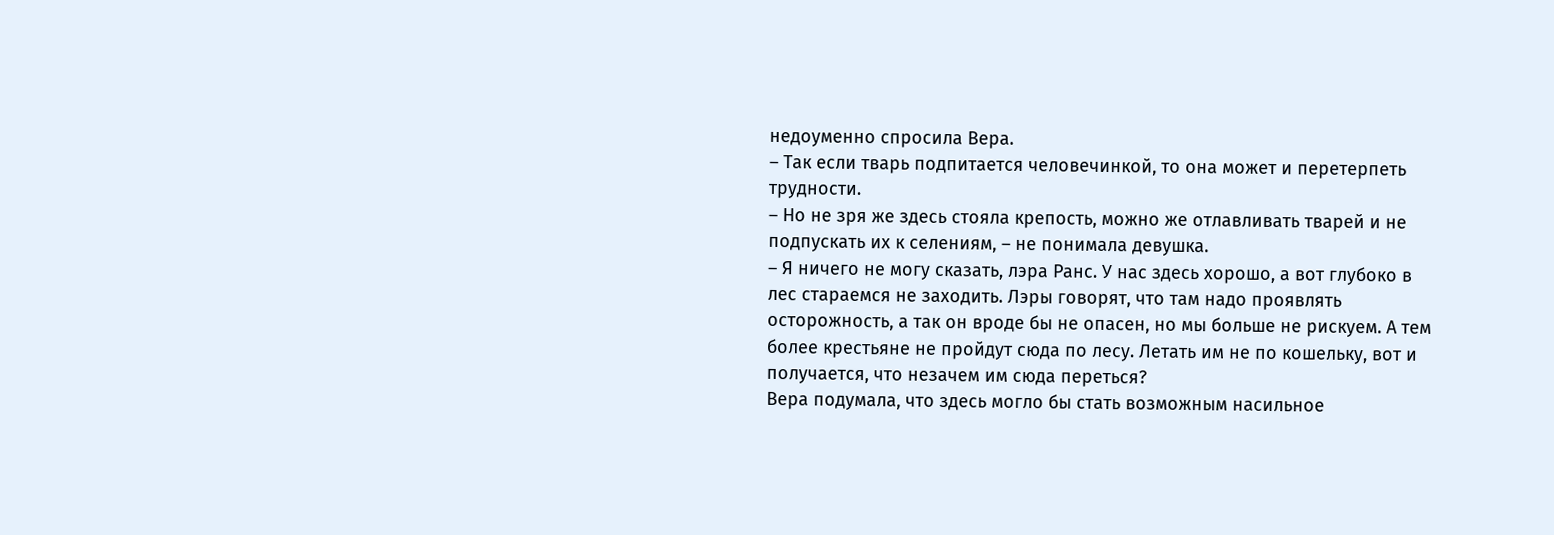недоуменно спросила Вера.
– Так если тварь подпитается человечинкой, то она может и перетерпеть трудности.
– Но не зря же здесь стояла крепость, можно же отлавливать тварей и не подпускать их к селениям, – не понимала девушка.
– Я ничего не могу сказать, лэра Ранс. У нас здесь хорошо, а вот глубоко в лес стараемся не заходить. Лэры говорят, что там надо проявлять осторожность, а так он вроде бы не опасен, но мы больше не рискуем. А тем более крестьяне не пройдут сюда по лесу. Летать им не по кошельку, вот и получается, что незачем им сюда переться?
Вера подумала, что здесь могло бы стать возможным насильное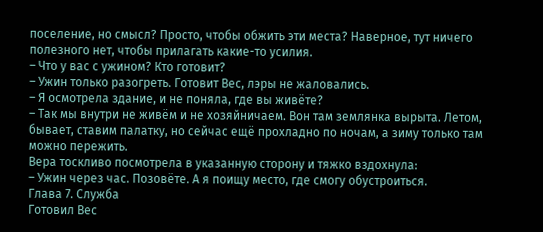поселение, но смысл? Просто, чтобы обжить эти места? Наверное, тут ничего полезного нет, чтобы прилагать какие-то усилия.
– Что у вас с ужином? Кто готовит?
– Ужин только разогреть. Готовит Вес, лэры не жаловались.
– Я осмотрела здание, и не поняла, где вы живёте?
– Так мы внутри не живём и не хозяйничаем. Вон там землянка вырыта. Летом, бывает, ставим палатку, но сейчас ещё прохладно по ночам, а зиму только там можно пережить.
Вера тоскливо посмотрела в указанную сторону и тяжко вздохнула:
– Ужин через час. Позовёте. А я поищу место, где смогу обустроиться.
Глава 7. Служба
Готовил Вес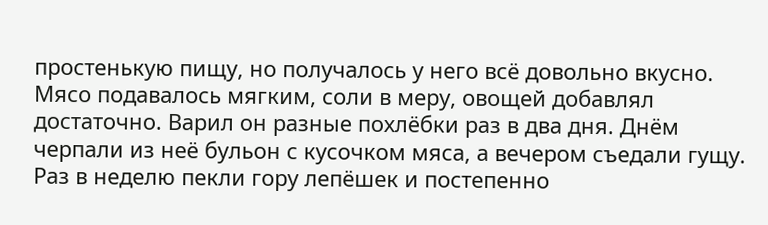простенькую пищу, но получалось у него всё довольно вкусно. Мясо подавалось мягким, соли в меру, овощей добавлял достаточно. Варил он разные похлёбки раз в два дня. Днём черпали из неё бульон с кусочком мяса, а вечером съедали гущу. Раз в неделю пекли гору лепёшек и постепенно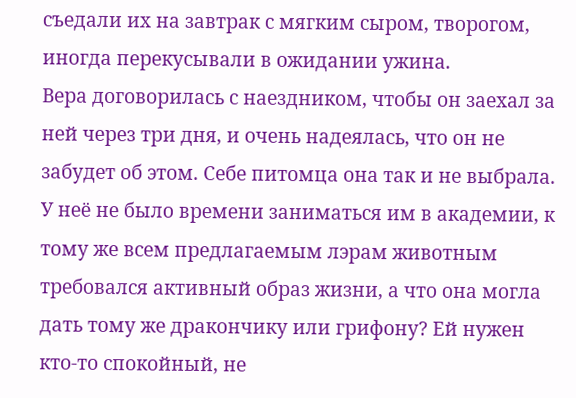съедали их на завтрак с мягким сыром, творогом, иногда перекусывали в ожидании ужина.
Вера договорилась с наездником, чтобы он заехал за ней через три дня, и очень надеялась, что он не забудет об этом. Себе питомца она так и не выбрала. У неё не было времени заниматься им в академии, к тому же всем предлагаемым лэрам животным требовался активный образ жизни, а что она могла дать тому же дракончику или грифону? Ей нужен кто-то спокойный, не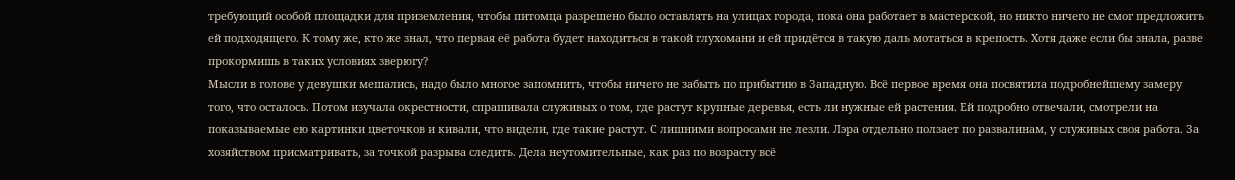требующий особой площадки для приземления, чтобы питомца разрешено было оставлять на улицах города, пока она работает в мастерской, но никто ничего не смог предложить ей подходящего. К тому же, кто же знал, что первая её работа будет находиться в такой глухомани и ей придётся в такую даль мотаться в крепость. Хотя даже если бы знала, разве прокормишь в таких условиях зверюгу?
Мысли в голове у девушки мешались, надо было многое запомнить, чтобы ничего не забыть по прибытию в Западную. Всё первое время она посвятила подробнейшему замеру того, что осталось. Потом изучала окрестности, спрашивала служивых о том, где растут крупные деревья, есть ли нужные ей растения. Ей подробно отвечали, смотрели на показываемые ею картинки цветочков и кивали, что видели, где такие растут. С лишними вопросами не лезли. Лэра отдельно ползает по развалинам, у служивых своя работа. За хозяйством присматривать, за точкой разрыва следить. Дела неутомительные, как раз по возрасту всё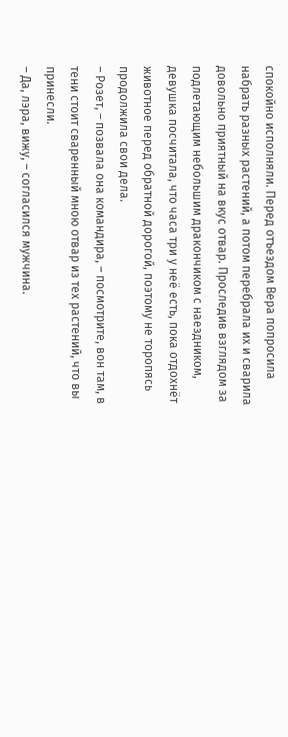спокойно исполняли. Перед отъездом Вера попросила набрать разных растений, а потом перебрала их и сварила довольно приятный на вкус отвар. Проследив взглядом за подлетающим небольшим дракончиком с наездником, девушка посчитала, что часа три у неё есть, пока отдохнёт животное перед обратной дорогой, поэтому не торопясь продолжила свои дела.
– Розет, – позвала она командира, – посмотрите, вон там, в тени стоит сваренный мною отвар из тех растений, что вы принесли.
– Да, лэра, вижу, – согласился мужчина.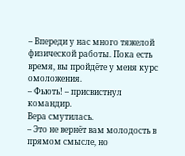– Впереди у нас много тяжелой физической работы. Пока есть время, вы пройдёте у меня курс омоложения.
– Фьють! – присвистнул командир.
Вера смутилась.
– Это не вернёт вам молодость в прямом смысле, но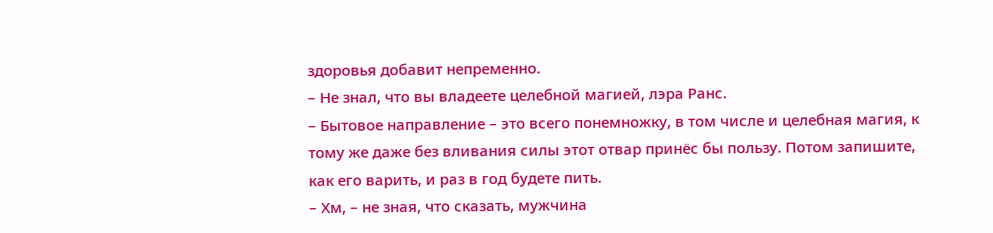здоровья добавит непременно.
– Не знал, что вы владеете целебной магией, лэра Ранс.
– Бытовое направление – это всего понемножку, в том числе и целебная магия, к тому же даже без вливания силы этот отвар принёс бы пользу. Потом запишите, как его варить, и раз в год будете пить.
– Хм, – не зная, что сказать, мужчина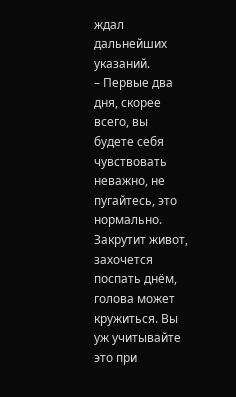ждал дальнейших указаний.
– Первые два дня, скорее всего, вы будете себя чувствовать неважно, не пугайтесь, это нормально. Закрутит живот, захочется поспать днём, голова может кружиться. Вы уж учитывайте это при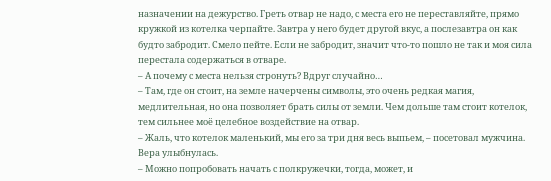назначении на дежурство. Греть отвар не надо, с места его не переставляйте, прямо кружкой из котелка черпайте. Завтра у него будет другой вкус, а послезавтра он как будто забродит. Смело пейте. Если не забродит, значит что-то пошло не так и моя сила перестала содержаться в отваре.
– А почему с места нельзя стронуть? Вдруг случайно…
– Там, где он стоит, на земле начерчены символы, это очень редкая магия, медлительная, но она позволяет брать силы от земли. Чем дольше там стоит котелок, тем сильнее моё целебное воздействие на отвар.
– Жаль, что котелок маленький, мы его за три дня весь выпьем, – посетовал мужчина.
Вера улыбнулась.
– Можно попробовать начать с полкружечки, тогда, может, и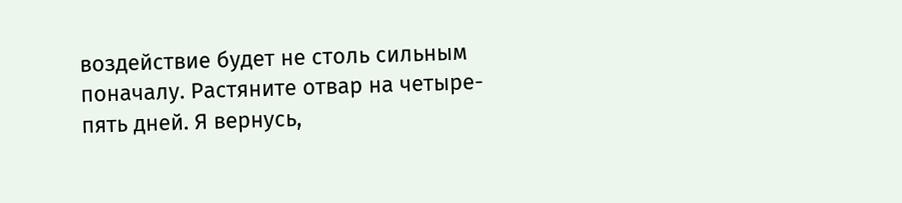воздействие будет не столь сильным поначалу. Растяните отвар на четыре-пять дней. Я вернусь,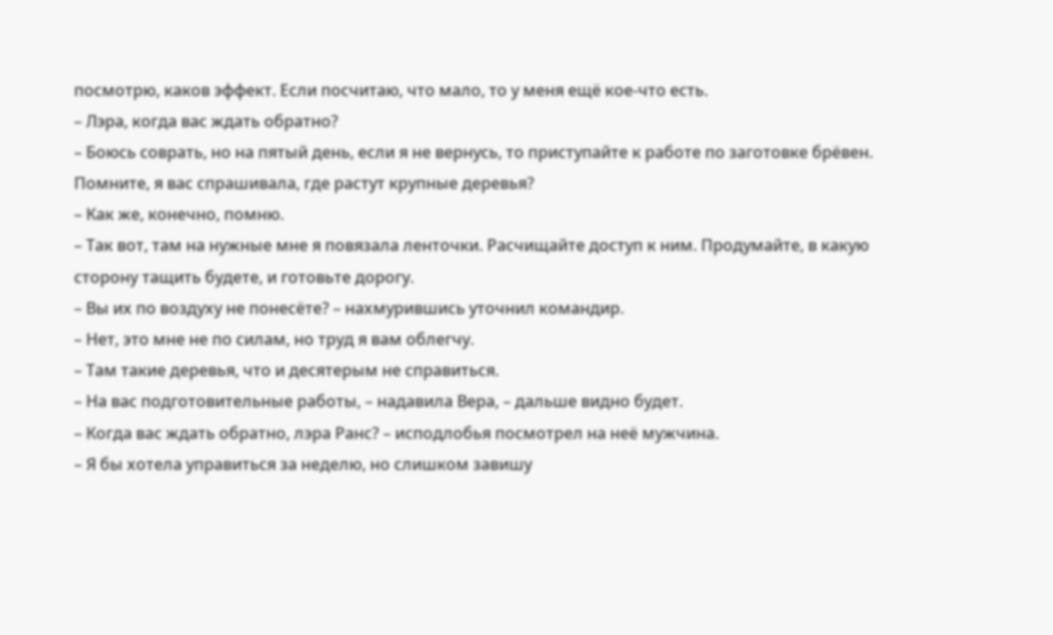посмотрю, каков эффект. Если посчитаю, что мало, то у меня ещё кое-что есть.
– Лэра, когда вас ждать обратно?
– Боюсь соврать, но на пятый день, если я не вернусь, то приступайте к работе по заготовке брёвен. Помните, я вас спрашивала, где растут крупные деревья?
– Как же, конечно, помню.
– Так вот, там на нужные мне я повязала ленточки. Расчищайте доступ к ним. Продумайте, в какую сторону тащить будете, и готовьте дорогу.
– Вы их по воздуху не понесёте? – нахмурившись уточнил командир.
– Нет, это мне не по силам, но труд я вам облегчу.
– Там такие деревья, что и десятерым не справиться.
– На вас подготовительные работы, – надавила Вера, – дальше видно будет.
– Когда вас ждать обратно, лэра Ранс? – исподлобья посмотрел на неё мужчина.
– Я бы хотела управиться за неделю, но слишком завишу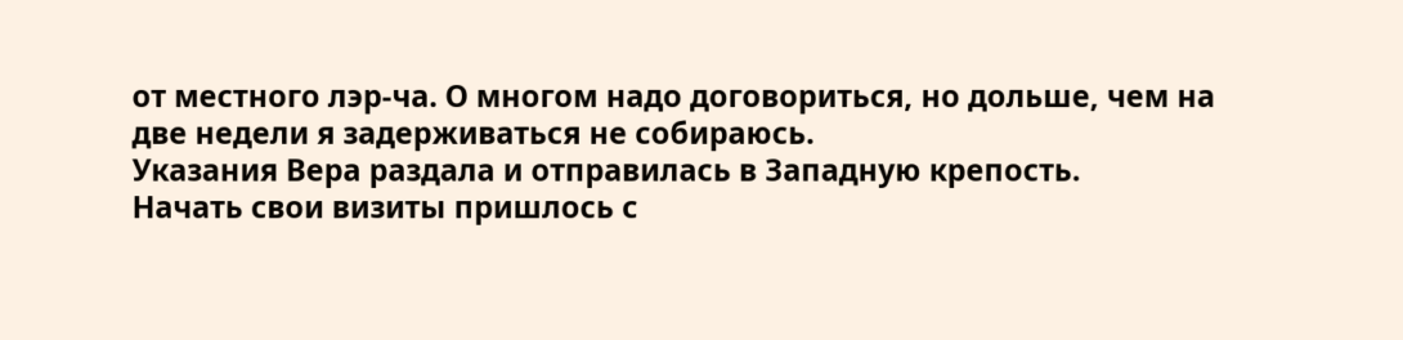от местного лэр-ча. О многом надо договориться, но дольше, чем на две недели я задерживаться не собираюсь.
Указания Вера раздала и отправилась в Западную крепость.
Начать свои визиты пришлось с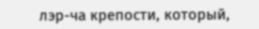лэр-ча крепости, который,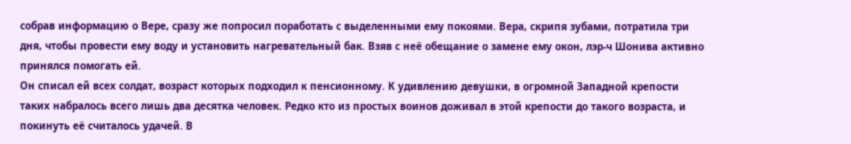собрав информацию о Вере, сразу же попросил поработать с выделенными ему покоями. Вера, скрипя зубами, потратила три дня, чтобы провести ему воду и установить нагревательный бак. Взяв с неё обещание о замене ему окон, лэр-ч Шонива активно принялся помогать ей.
Он списал ей всех солдат, возраст которых подходил к пенсионному. К удивлению девушки, в огромной Западной крепости таких набралось всего лишь два десятка человек. Редко кто из простых воинов доживал в этой крепости до такого возраста, и покинуть её считалось удачей. В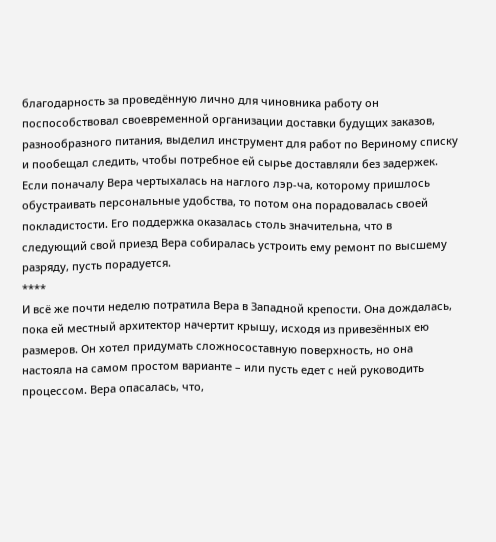благодарность за проведённую лично для чиновника работу он поспособствовал своевременной организации доставки будущих заказов, разнообразного питания, выделил инструмент для работ по Вериному списку и пообещал следить, чтобы потребное ей сырье доставляли без задержек. Если поначалу Вера чертыхалась на наглого лэр-ча, которому пришлось обустраивать персональные удобства, то потом она порадовалась своей покладистости. Его поддержка оказалась столь значительна, что в следующий свой приезд Вера собиралась устроить ему ремонт по высшему разряду, пусть порадуется.
****
И всё же почти неделю потратила Вера в Западной крепости. Она дождалась, пока ей местный архитектор начертит крышу, исходя из привезённых ею размеров. Он хотел придумать сложносоставную поверхность, но она настояла на самом простом варианте – или пусть едет с ней руководить процессом. Вера опасалась, что,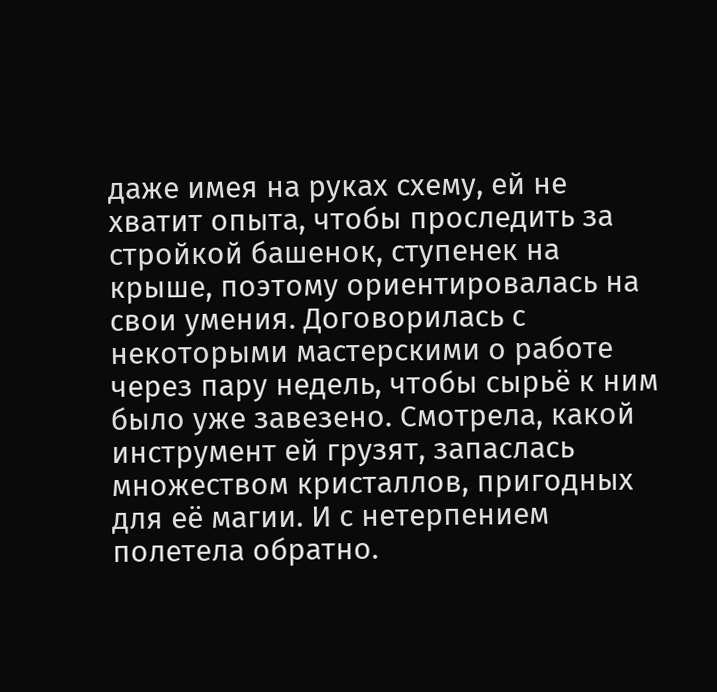даже имея на руках схему, ей не хватит опыта, чтобы проследить за стройкой башенок, ступенек на крыше, поэтому ориентировалась на свои умения. Договорилась с некоторыми мастерскими о работе через пару недель, чтобы сырьё к ним было уже завезено. Смотрела, какой инструмент ей грузят, запаслась множеством кристаллов, пригодных для её магии. И с нетерпением полетела обратно.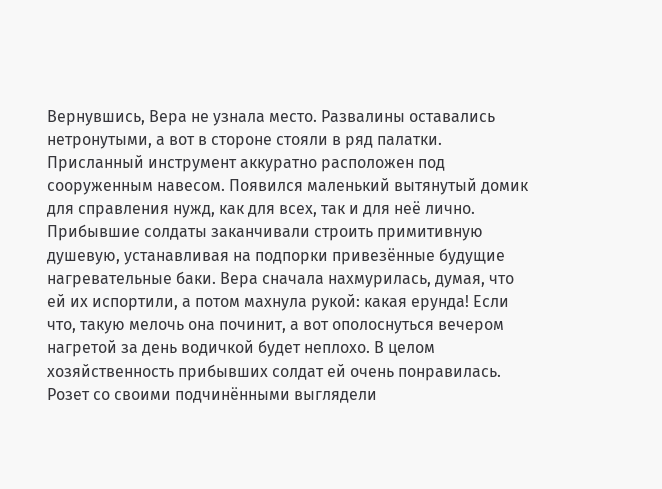Вернувшись, Вера не узнала место. Развалины оставались нетронутыми, а вот в стороне стояли в ряд палатки. Присланный инструмент аккуратно расположен под сооруженным навесом. Появился маленький вытянутый домик для справления нужд, как для всех, так и для неё лично. Прибывшие солдаты заканчивали строить примитивную душевую, устанавливая на подпорки привезённые будущие нагревательные баки. Вера сначала нахмурилась, думая, что ей их испортили, а потом махнула рукой: какая ерунда! Если что, такую мелочь она починит, а вот ополоснуться вечером нагретой за день водичкой будет неплохо. В целом хозяйственность прибывших солдат ей очень понравилась.
Розет со своими подчинёнными выглядели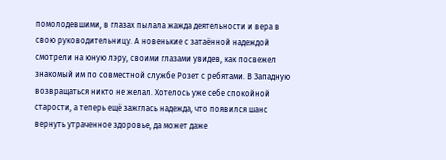помолодевшими, в глазах пылала жажда деятельности и вера в свою руководительницу. А новенькие с затаённой надеждой смотрели на юную лэру, своими глазами увидев, как посвежел знакомый им по совместной службе Розет с ребятами. В Западную возвращаться никто не желал. Хотелось уже себе спокойной старости, а теперь ещё зажглась надежда, что появился шанс вернуть утраченное здоровье, да может даже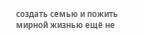создать семью и пожить мирной жизнью ещё не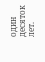один десяток лет.